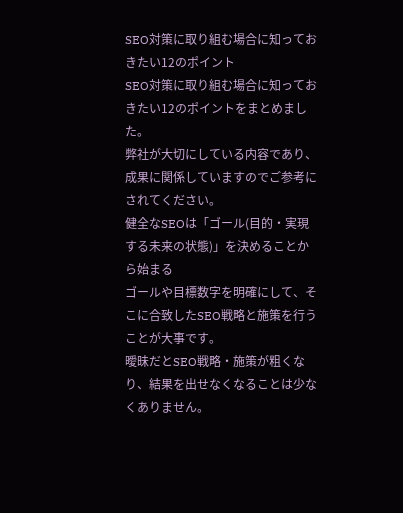SEO対策に取り組む場合に知っておきたい12のポイント
SEO対策に取り組む場合に知っておきたい12のポイントをまとめました。
弊社が大切にしている内容であり、成果に関係していますのでご参考にされてください。
健全なSEOは「ゴール(目的・実現する未来の状態)」を決めることから始まる
ゴールや目標数字を明確にして、そこに合致したSEO戦略と施策を行うことが大事です。
曖昧だとSEO戦略・施策が粗くなり、結果を出せなくなることは少なくありません。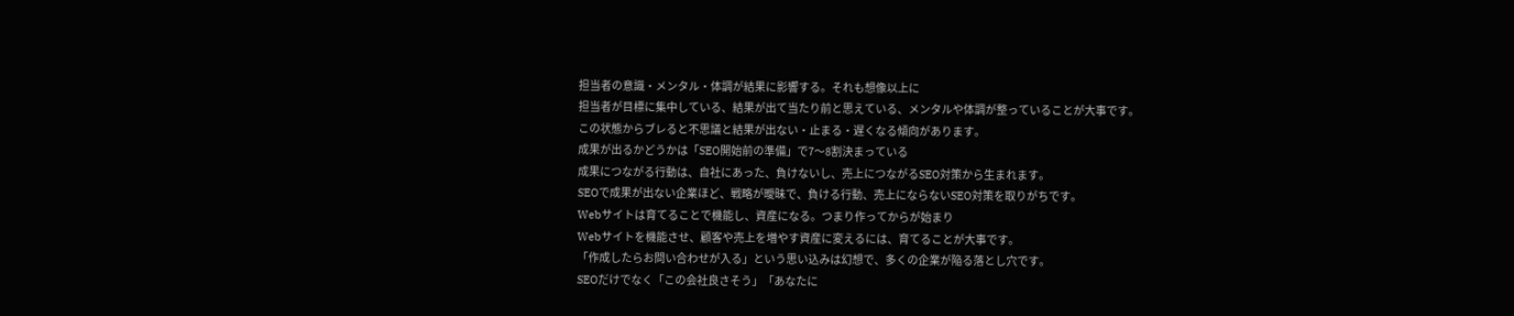担当者の意識・メンタル・体調が結果に影響する。それも想像以上に
担当者が目標に集中している、結果が出て当たり前と思えている、メンタルや体調が整っていることが大事です。
この状態からブレると不思議と結果が出ない・止まる・遅くなる傾向があります。
成果が出るかどうかは「SEO開始前の準備」で7〜8割決まっている
成果につながる行動は、自社にあった、負けないし、売上につながるSEO対策から生まれます。
SEOで成果が出ない企業ほど、戦略が曖昧で、負ける行動、売上にならないSEO対策を取りがちです。
Webサイトは育てることで機能し、資産になる。つまり作ってからが始まり
Webサイトを機能させ、顧客や売上を増やす資産に変えるには、育てることが大事です。
「作成したらお問い合わせが入る」という思い込みは幻想で、多くの企業が陥る落とし穴です。
SEOだけでなく「この会社良さそう」「あなたに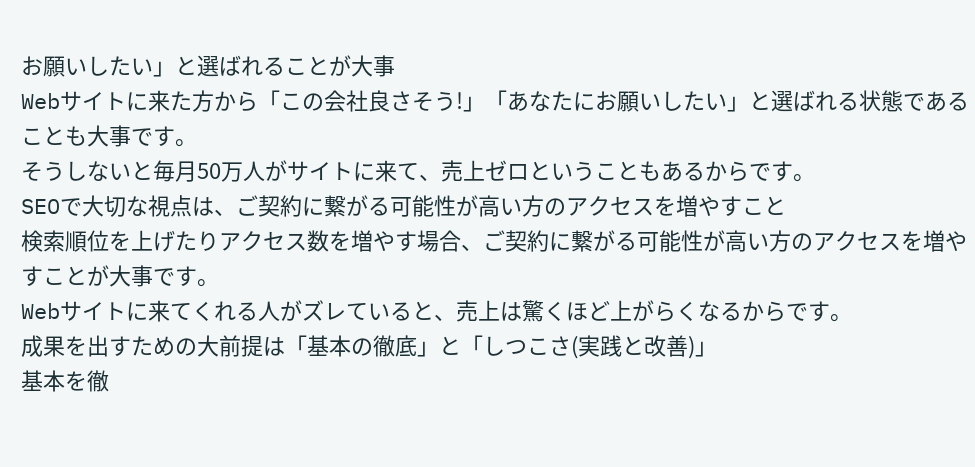お願いしたい」と選ばれることが大事
Webサイトに来た方から「この会社良さそう!」「あなたにお願いしたい」と選ばれる状態であることも大事です。
そうしないと毎月50万人がサイトに来て、売上ゼロということもあるからです。
SEOで大切な視点は、ご契約に繋がる可能性が高い方のアクセスを増やすこと
検索順位を上げたりアクセス数を増やす場合、ご契約に繋がる可能性が高い方のアクセスを増やすことが大事です。
Webサイトに来てくれる人がズレていると、売上は驚くほど上がらくなるからです。
成果を出すための大前提は「基本の徹底」と「しつこさ(実践と改善)」
基本を徹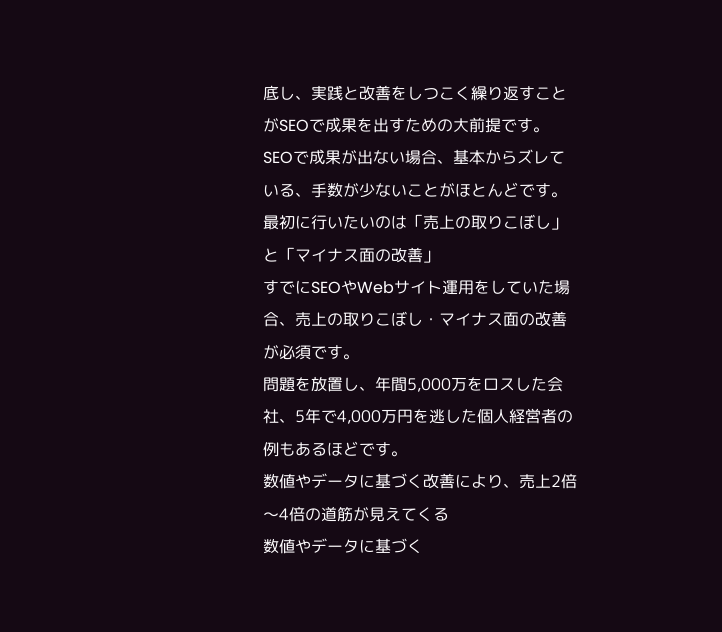底し、実践と改善をしつこく繰り返すことがSEOで成果を出すための大前提です。
SEOで成果が出ない場合、基本からズレている、手数が少ないことがほとんどです。
最初に行いたいのは「売上の取りこぼし」と「マイナス面の改善」
すでにSEOやWebサイト運用をしていた場合、売上の取りこぼし・マイナス面の改善が必須です。
問題を放置し、年間5,000万をロスした会社、5年で4,000万円を逃した個人経営者の例もあるほどです。
数値やデータに基づく改善により、売上2倍〜4倍の道筋が見えてくる
数値やデータに基づく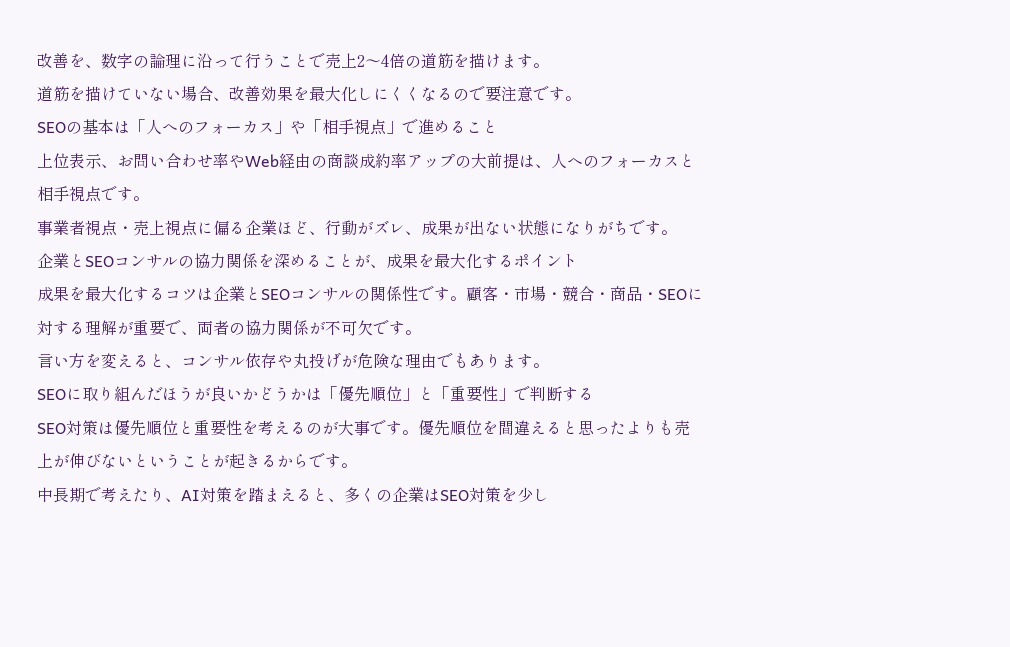改善を、数字の論理に沿って行うことで売上2〜4倍の道筋を描けます。
道筋を描けていない場合、改善効果を最大化しにくくなるので要注意です。
SEOの基本は「人へのフォーカス」や「相手視点」で進めること
上位表示、お問い合わせ率やWeb経由の商談成約率アップの大前提は、人へのフォーカスと相手視点です。
事業者視点・売上視点に偏る企業ほど、行動がズレ、成果が出ない状態になりがちです。
企業とSEOコンサルの協力関係を深めることが、成果を最大化するポイント
成果を最大化するコツは企業とSEOコンサルの関係性です。顧客・市場・競合・商品・SEOに対する理解が重要で、両者の協力関係が不可欠です。
言い方を変えると、コンサル依存や丸投げが危険な理由でもあります。
SEOに取り組んだほうが良いかどうかは「優先順位」と「重要性」で判断する
SEO対策は優先順位と重要性を考えるのが大事です。優先順位を間違えると思ったよりも売上が伸びないということが起きるからです。
中長期で考えたり、AI対策を踏まえると、多くの企業はSEO対策を少し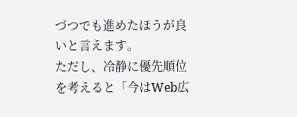づつでも進めたほうが良いと言えます。
ただし、冷静に優先順位を考えると「今はWeb広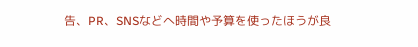告、PR、SNSなどへ時間や予算を使ったほうが良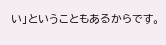い」ということもあるからです。